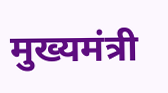मुख्यमंत्री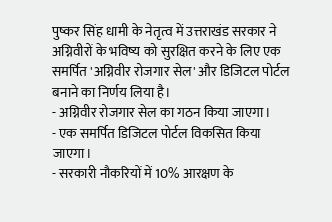पुष्कर सिंह धामी के नेतृत्व में उत्तराखंड सरकार ने अग्निवीरों के भविष्य को सुरक्षित करने के लिए एक समर्पित 'अग्निवीर रोजगार सेल' और डिजिटल पोर्टल बनाने का निर्णय लिया है।
- अग्निवीर रोजगार सेल का गठन किया जाएगा।
- एक समर्पित डिजिटल पोर्टल विकसित किया जाएगा।
- सरकारी नौकरियों में 10% आरक्षण के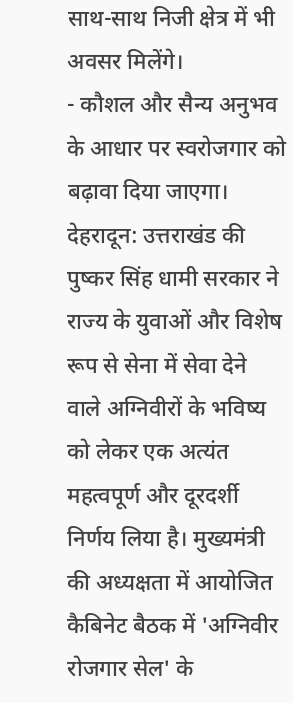साथ-साथ निजी क्षेत्र में भी अवसर मिलेंगे।
- कौशल और सैन्य अनुभव के आधार पर स्वरोजगार को बढ़ावा दिया जाएगा।
देहरादून: उत्तराखंड की पुष्कर सिंह धामी सरकार ने राज्य के युवाओं और विशेष रूप से सेना में सेवा देने वाले अग्निवीरों के भविष्य को लेकर एक अत्यंत महत्वपूर्ण और दूरदर्शी निर्णय लिया है। मुख्यमंत्री की अध्यक्षता में आयोजित कैबिनेट बैठक में 'अग्निवीर रोजगार सेल' के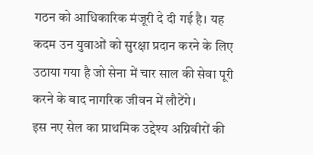गठन को आधिकारिक मंजूरी दे दी गई है। यह कदम उन युवाओं को सुरक्षा प्रदान करने के लिए उठाया गया है जो सेना में चार साल की सेवा पूरी करने के बाद नागरिक जीवन में लौटेंगे।
इस नए सेल का प्राथमिक उद्देश्य अग्निवीरों की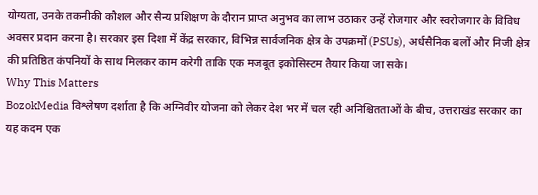योग्यता, उनके तकनीकी कौशल और सैन्य प्रशिक्षण के दौरान प्राप्त अनुभव का लाभ उठाकर उन्हें रोजगार और स्वरोजगार के विविध अवसर प्रदान करना है। सरकार इस दिशा में केंद्र सरकार, विभिन्न सार्वजनिक क्षेत्र के उपक्रमों (PSUs), अर्धसैनिक बलों और निजी क्षेत्र की प्रतिष्ठित कंपनियों के साथ मिलकर काम करेगी ताकि एक मजबूत इकोसिस्टम तैयार किया जा सके।
Why This Matters
BozokMedia विश्लेषण दर्शाता है कि अग्निवीर योजना को लेकर देश भर में चल रही अनिश्चितताओं के बीच, उत्तराखंड सरकार का यह कदम एक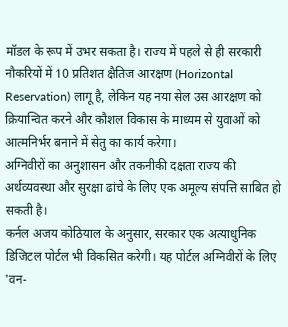मॉडल के रूप में उभर सकता है। राज्य में पहले से ही सरकारी नौकरियों में 10 प्रतिशत क्षैतिज आरक्षण (Horizontal Reservation) लागू है, लेकिन यह नया सेल उस आरक्षण को क्रियान्वित करने और कौशल विकास के माध्यम से युवाओं को आत्मनिर्भर बनाने में सेतु का कार्य करेगा।
अग्निवीरों का अनुशासन और तकनीकी दक्षता राज्य की अर्थव्यवस्था और सुरक्षा ढांचे के लिए एक अमूल्य संपत्ति साबित हो सकती है।
कर्नल अजय कोठियाल के अनुसार, सरकार एक अत्याधुनिक डिजिटल पोर्टल भी विकसित करेगी। यह पोर्टल अग्निवीरों के लिए 'वन-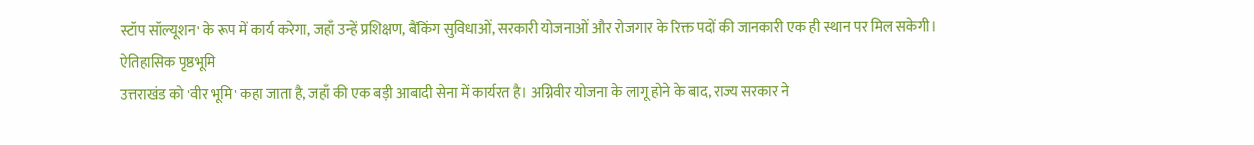स्टॉप सॉल्यूशन' के रूप में कार्य करेगा, जहाँ उन्हें प्रशिक्षण, बैंकिंग सुविधाओं, सरकारी योजनाओं और रोजगार के रिक्त पदों की जानकारी एक ही स्थान पर मिल सकेगी।
ऐतिहासिक पृष्ठभूमि
उत्तराखंड को 'वीर भूमि' कहा जाता है, जहाँ की एक बड़ी आबादी सेना में कार्यरत है। अग्निवीर योजना के लागू होने के बाद, राज्य सरकार ने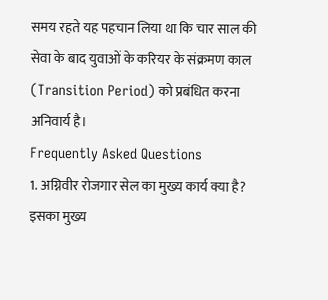समय रहते यह पहचान लिया था कि चार साल की सेवा के बाद युवाओं के करियर के संक्रमण काल (Transition Period) को प्रबंधित करना अनिवार्य है।
Frequently Asked Questions
1. अग्निवीर रोजगार सेल का मुख्य कार्य क्या है?
इसका मुख्य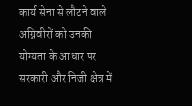कार्य सेना से लौटने वाले अग्निवीरों को उनकी योग्यता के आधार पर सरकारी और निजी क्षेत्र में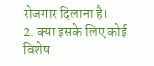रोजगार दिलाना है।
2. क्या इसके लिए कोई विशेष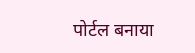पोर्टल बनाया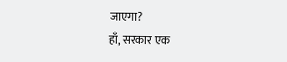जाएगा?
हाँ, सरकार एक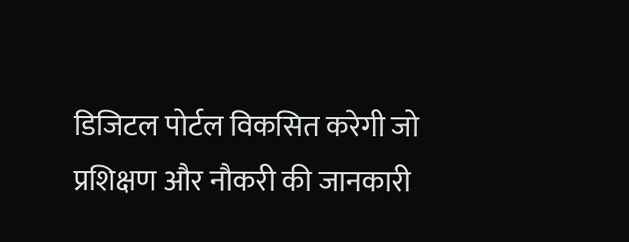डिजिटल पोर्टल विकसित करेगी जो प्रशिक्षण और नौकरी की जानकारी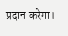प्रदान करेगा।